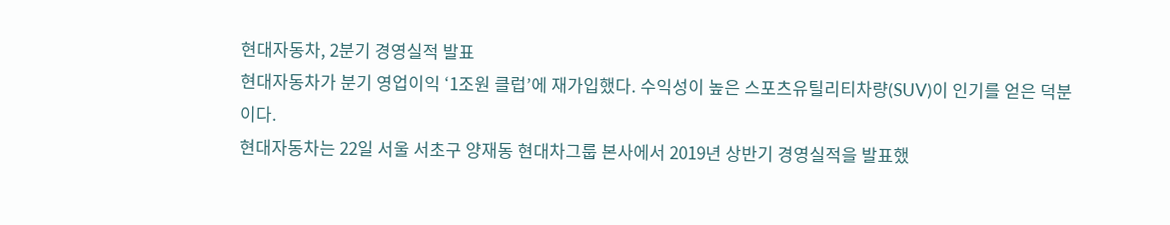현대자동차, 2분기 경영실적 발표
현대자동차가 분기 영업이익 ‘1조원 클럽’에 재가입했다. 수익성이 높은 스포츠유틸리티차량(SUV)이 인기를 얻은 덕분이다.
현대자동차는 22일 서울 서초구 양재동 현대차그룹 본사에서 2019년 상반기 경영실적을 발표했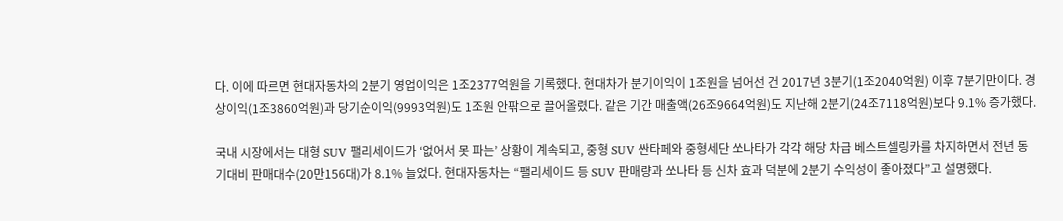다. 이에 따르면 현대자동차의 2분기 영업이익은 1조2377억원을 기록했다. 현대차가 분기이익이 1조원을 넘어선 건 2017년 3분기(1조2040억원) 이후 7분기만이다. 경상이익(1조3860억원)과 당기순이익(9993억원)도 1조원 안팎으로 끌어올렸다. 같은 기간 매출액(26조9664억원)도 지난해 2분기(24조7118억원)보다 9.1% 증가했다.

국내 시장에서는 대형 SUV 팰리세이드가 ‘없어서 못 파는’ 상황이 계속되고, 중형 SUV 싼타페와 중형세단 쏘나타가 각각 해당 차급 베스트셀링카를 차지하면서 전년 동기대비 판매대수(20만156대)가 8.1% 늘었다. 현대자동차는 “팰리세이드 등 SUV 판매량과 쏘나타 등 신차 효과 덕분에 2분기 수익성이 좋아졌다”고 설명했다.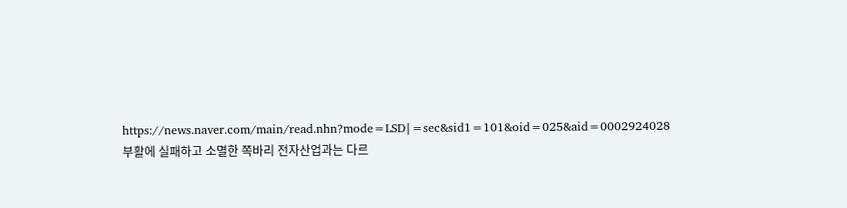https://news.naver.com/main/read.nhn?mode=LSD∣=sec&sid1=101&oid=025&aid=0002924028
부활에 실패하고 소멸한 쪽바리 전자산업과는 다르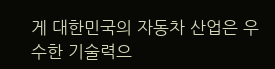게 대한민국의 자동차 산업은 우수한 기술력으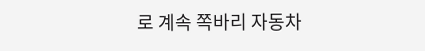로 계속 쪽바리 자동차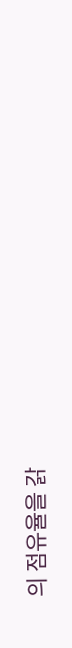의 점유율을 갉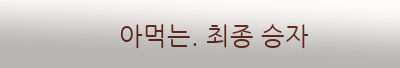아먹는. 최종 승자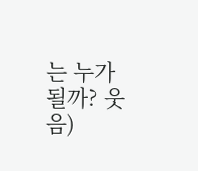는 누가될까? 웃음)